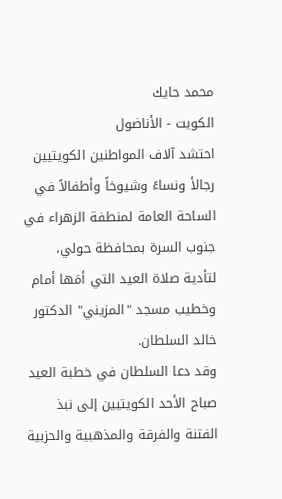محمد حايك
الكويت - الأناضول
احتشد آلاف المواطنين الكويتيين رجالأ ونساءً وشيوخاً وأطفالاً في الساحة العامة لمنطفة الزهراء في جنوب السرة بمحافظة حولي، لتأدية صلاة العيد التي أمَها أمام وخطيب مسجد "المزيني" الدكتور خالد السلطان.
وقد دعا السلطان في خطبة العيد صباح الأحد الكويتيين إلى نبذ الفتنة والفرقة والمذهبية والحزبية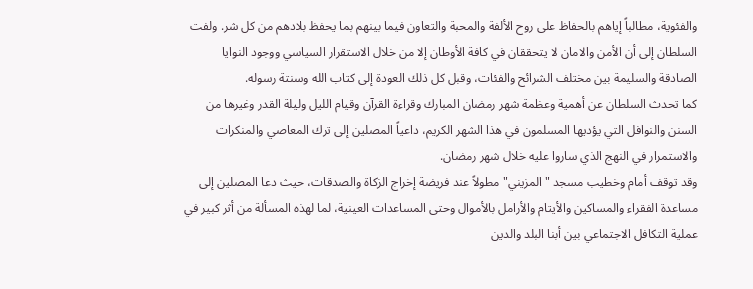والفئوية، مطالباً إياهم بالحفاظ على روح الألفة والمحبة والتعاون فيما بينهم بما يحفظ بلادهم من كل شر. ولفت السلطان إلى أن الأمن والامان لا يتحققان في كافة الأوطان إلا من خلال الاستقرار السياسي ووجود النوايا الصادقة والسليمة بين مختلف الشرائح والفئات، وقبل كل ذلك العودة إلى كتاب الله وسنتة رسوله.
كما تحدث السلطان عن أهمية وعظمة شهر رمضان المبارك وقراءة القرآن وقيام الليل وليلة القدر وغيرها من السنن والنوافل التي يؤديها المسلمون في هذا الشهر الكريم، داعياً المصلين إلى ترك المعاصي والمنكرات والاستمرار في النهج الذي ساروا عليه خلال شهر رمضان.
وقد توقف أمام وخطيب مسجد "المزيني" مطولاً عند فريضة إخراج الزكاة والصدقات، حيث دعا المصلين إلى مساعدة الفقراء والمساكين والأيتام والأرامل بالأموال وحتى المساعدات العينية، لما لهذه المسألة من أثر كبير في عملية التكافل الاجتماعي بين أبنا البلد والدين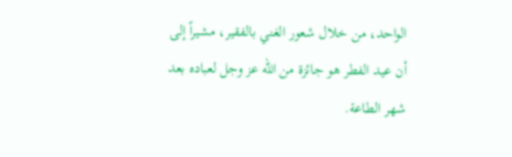الواحد، من خلال شعور الغني بالفقير، مشيراً إلى أن عيد الفطر هو جائزة من الله عز وجل لعباده بعد شهر الطاعة.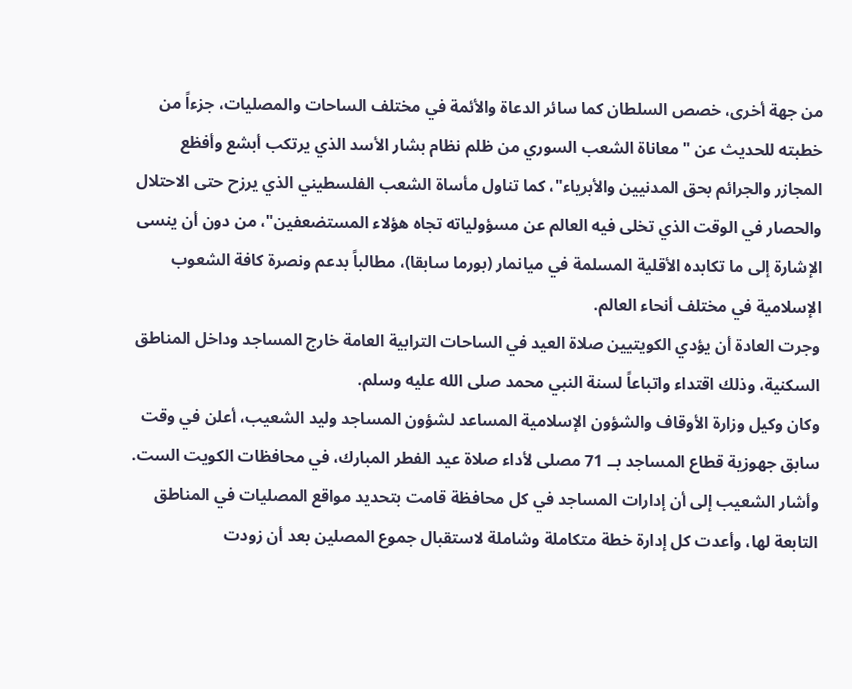من جهة أخرى، خصص السلطان كما سائر الدعاة والأئمة في مختلف الساحات والمصليات، جزءاً من خطبته للحديث عن "معاناة الشعب السوري من ظلم نظام بشار الأسد الذي يرتكب أبشع وأفظع المجازر والجرائم بحق المدنيين والأبرياء"، كما تناول مأساة الشعب الفلسطيني الذي يرزح حتى الاحتلال والحصار في الوقت الذي تخلى فيه العالم عن مسؤولياته تجاه هؤلاء المستضعفين"، من دون أن ينسى الإشارة إلى ما تكابده الأقلية المسلمة في ميانمار (بورما سابقا)، مطالباً بدعم ونصرة كافة الشعوب الإسلامية في مختلف أنحاء العالم.
وجرت العادة أن يؤدي الكويتيين صلاة العيد في الساحات الترابية العامة خارج المساجد وداخل المناطق السكنية، وذلك اقتداء واتباعاً لسنة النبي محمد صلى الله عليه وسلم.
وكان وكيل وزارة الأوقاف والشؤون الإسلامية المساعد لشؤون المساجد وليد الشعيب، أعلن في وقت سابق جهوزية قطاع المساجد بــ 71 مصلى لأداء صلاة عيد الفطر المبارك، في محافظات الكويت الست.
وأشار الشعيب إلى أن إدارات المساجد في كل محافظة قامت بتحديد مواقع المصليات في المناطق التابعة لها، وأعدت كل إدارة خطة متكاملة وشاملة لاستقبال جموع المصلين بعد أن زودت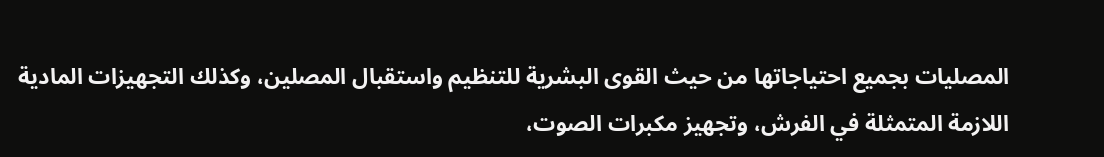المصليات بجميع احتياجاتها من حيث القوى البشرية للتنظيم واستقبال المصلين، وكذلك التجهيزات المادية اللازمة المتمثلة في الفرش، وتجهيز مكبرات الصوت،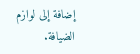إضافة إلى لوازم الضيافة.